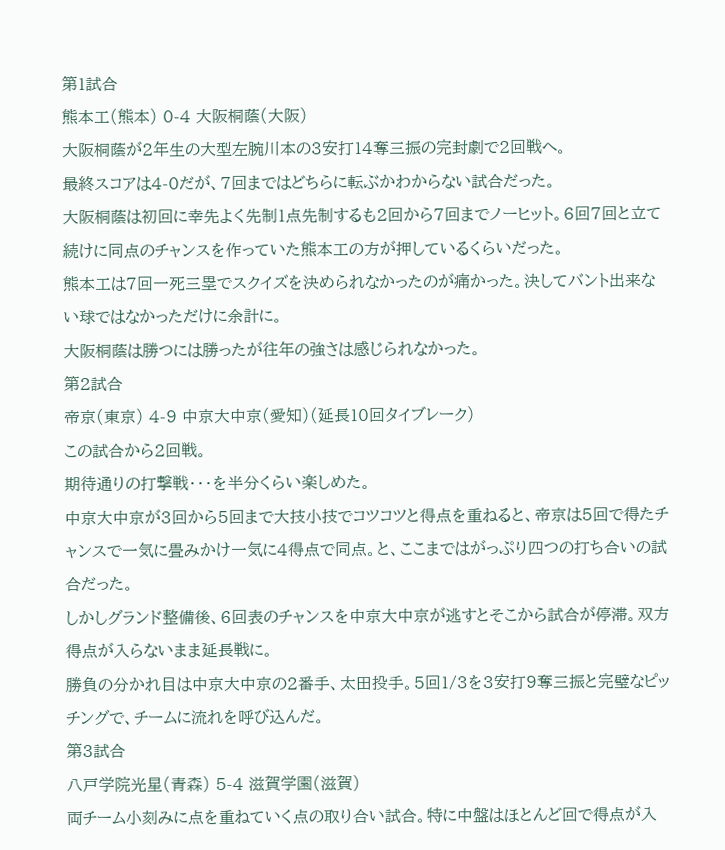第1試合
熊本工(熊本) 0-4 大阪桐蔭(大阪)
大阪桐蔭が2年生の大型左腕川本の3安打14奪三振の完封劇で2回戦へ。
最終スコアは4-0だが、7回まではどちらに転ぶかわからない試合だった。
大阪桐蔭は初回に幸先よく先制1点先制するも2回から7回までノーヒット。6回7回と立て続けに同点のチャンスを作っていた熊本工の方が押しているくらいだった。
熊本工は7回一死三塁でスクイズを決められなかったのが痛かった。決してバント出来ない球ではなかっただけに余計に。
大阪桐蔭は勝つには勝ったが往年の強さは感じられなかった。
第2試合
帝京(東京) 4-9 中京大中京(愛知)(延長10回タイブレーク)
この試合から2回戦。
期待通りの打撃戦・・・を半分くらい楽しめた。
中京大中京が3回から5回まで大技小技でコツコツと得点を重ねると、帝京は5回で得たチャンスで一気に畳みかけ一気に4得点で同点。と、ここまではがっぷり四つの打ち合いの試合だった。
しかしグランド整備後、6回表のチャンスを中京大中京が逃すとそこから試合が停滞。双方得点が入らないまま延長戦に。
勝負の分かれ目は中京大中京の2番手、太田投手。5回1/3を3安打9奪三振と完璧なピッチングで、チームに流れを呼び込んだ。
第3試合
八戸学院光星(青森) 5-4 滋賀学園(滋賀)
両チーム小刻みに点を重ねていく点の取り合い試合。特に中盤はほとんど回で得点が入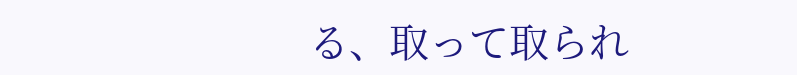る、取って取られ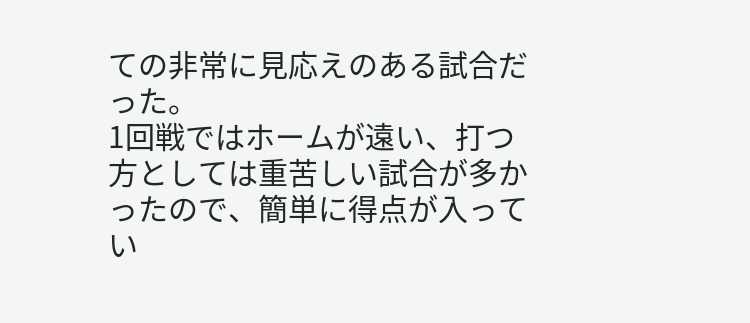ての非常に見応えのある試合だった。
1回戦ではホームが遠い、打つ方としては重苦しい試合が多かったので、簡単に得点が入ってい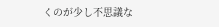くのが少し不思議な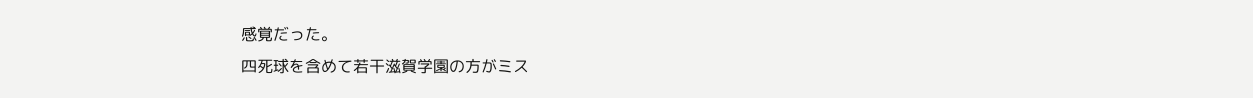感覚だった。
四死球を含めて若干滋賀学園の方がミス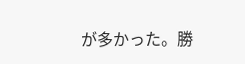が多かった。勝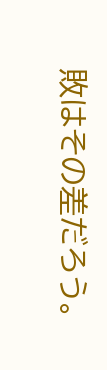敗はその差だろう。